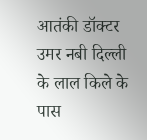आतंकी डॉक्टर उमर नबी दिल्ली के लाल किले के पास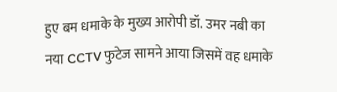हुए बम धमाके के मुख्य आरोपी डॉ. उमर नबी का नया CCTV फुटेज सामने आया जिसमें वह धमाके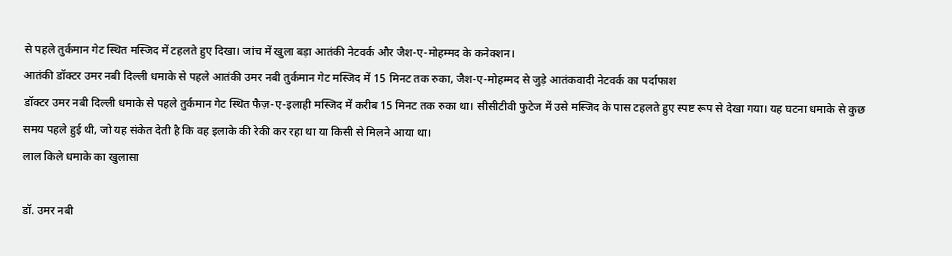से पहले तुर्कमान गेट स्थित मस्जिद में टहलते हुए दिखा। जांच में खुला बड़ा आतंकी नेटवर्क और जैश-ए-मोहम्मद के कनेक्शन।
आतंकी डॉक्टर उमर नबी दिल्ली धमाके से पहले आतंकी उमर नबी तुर्कमान गेट मस्जिद में 15 मिनट तक रुका, जैश-ए-मोहम्मद से जुड़े आतंकवादी नेटवर्क का पर्दाफाश
डॉक्टर उमर नबी दिल्ली धमाके से पहले तुर्कमान गेट स्थित फैज़-ए-इलाही मस्जिद में करीब 15 मिनट तक रुका था। सीसीटीवी फुटेज में उसे मस्जिद के पास टहलते हुए स्पष्ट रूप से देखा गया। यह घटना धमाके से कुछ समय पहले हुई थी, जो यह संकेत देती है कि वह इलाके की रेकी कर रहा था या किसी से मिलने आया था।
लाल किले धमाके का खुलासा

डॉ. उमर नबी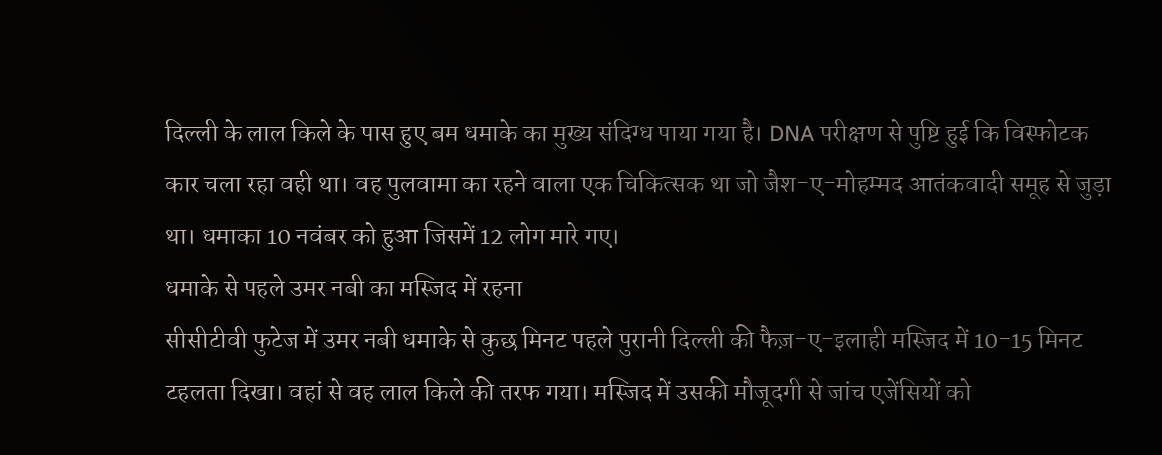दिल्ली के लाल किले के पास हुए बम धमाके का मुख्य संदिग्ध पाया गया है। DNA परीक्षण से पुष्टि हुई कि विस्फोटक कार चला रहा वही था। वह पुलवामा का रहने वाला एक चिकित्सक था जो जैश-ए-मोहम्मद आतंकवादी समूह से जुड़ा था। धमाका 10 नवंबर को हुआ जिसमें 12 लोग मारे गए।
धमाके से पहले उमर नबी का मस्जिद में रहना
सीसीटीवी फुटेज में उमर नबी धमाके से कुछ मिनट पहले पुरानी दिल्ली की फैज़-ए-इलाही मस्जिद में 10-15 मिनट टहलता दिखा। वहां से वह लाल किले की तरफ गया। मस्जिद में उसकी मौजूदगी से जांच एजेंसियों को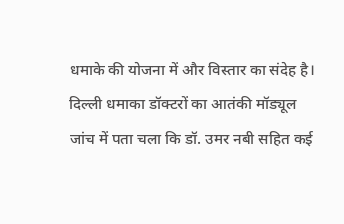धमाके की योजना में और विस्तार का संदेह है।
दिल्ली धमाका डॉक्टरों का आतंकी मॉड्यूल
जांच में पता चला कि डॉ. उमर नबी सहित कई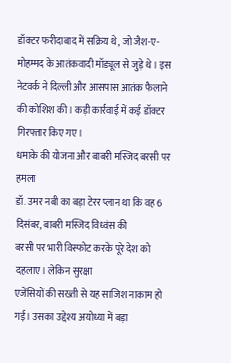डॉक्टर फरीदाबाद में सक्रिय थे, जो जैश-ए-मोहम्मद के आतंकवादी मॉड्यूल से जुड़े थे। इस नेटवर्क ने दिल्ली और आसपास आतंक फैलाने की कोशिश की। कड़ी कार्रवाई में कई डॉक्टर गिरफ्तार किए गए।
धमाके की योजना और बाबरी मस्जिद बरसी पर हमला
डॉ. उमर नबी का बड़ा टेरर प्लान था कि वह 6 दिसंबर, बाबरी मस्जिद विध्वंस की
बरसी पर भारी विस्फोट करके पूरे देश को दहलाए। लेकिन सुरक्षा
एजेंसियों की सख्ती से यह साजिश नाकाम हो गई। उसका उद्देश्य अयोध्या में बड़ा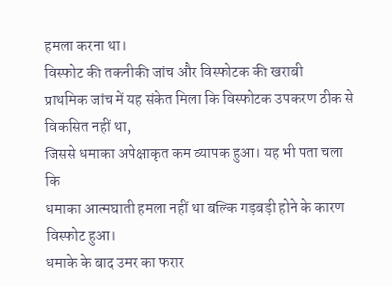हमला करना था।
विस्फोट की तकनीकी जांच और विस्फोटक की खराबी
प्राथमिक जांच में यह संकेत मिला कि विस्फोटक उपकरण ठीक से विकसित नहीं था,
जिससे धमाका अपेक्षाकृत कम व्यापक हुआ। यह भी पता चला कि
धमाका आत्मघाती हमला नहीं था बल्कि गड़बड़ी होने के कारण विस्फोट हुआ।
धमाके के बाद उमर का फरार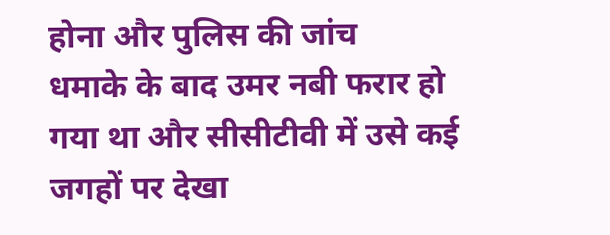होना और पुलिस की जांच
धमाके के बाद उमर नबी फरार हो गया था और सीसीटीवी में उसे कई जगहों पर देखा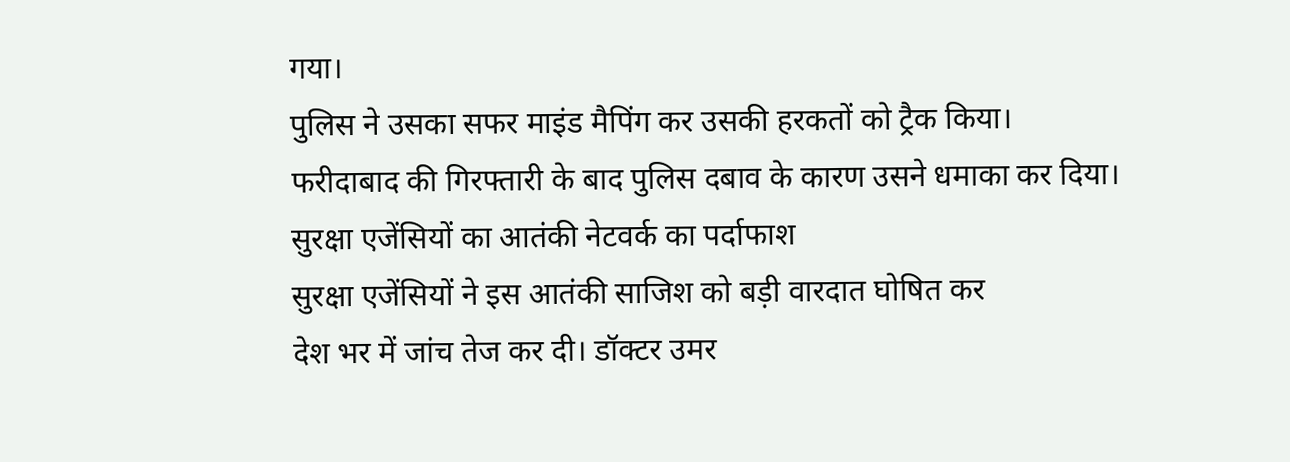गया।
पुलिस ने उसका सफर माइंड मैपिंग कर उसकी हरकतों को ट्रैक किया।
फरीदाबाद की गिरफ्तारी के बाद पुलिस दबाव के कारण उसने धमाका कर दिया।
सुरक्षा एजेंसियों का आतंकी नेटवर्क का पर्दाफाश
सुरक्षा एजेंसियों ने इस आतंकी साजिश को बड़ी वारदात घोषित कर
देश भर में जांच तेज कर दी। डॉक्टर उमर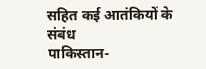सहित कई आतंकियों के संबंध
पाकिस्तान-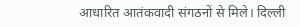आधारित आतंकवादी संगठनों से मिले। दिल्ली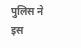पुलिस ने
इस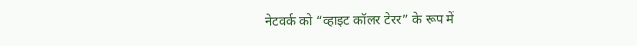नेटवर्क को “व्हाइट कॉलर टेरर” के रूप में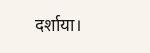दर्शाया।